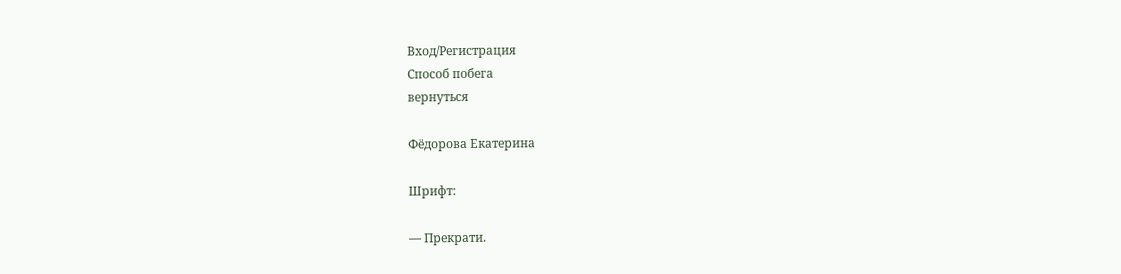Вход/Регистрация
Способ побега
вернуться

Фёдорова Екатерина

Шрифт:

— Прекрати.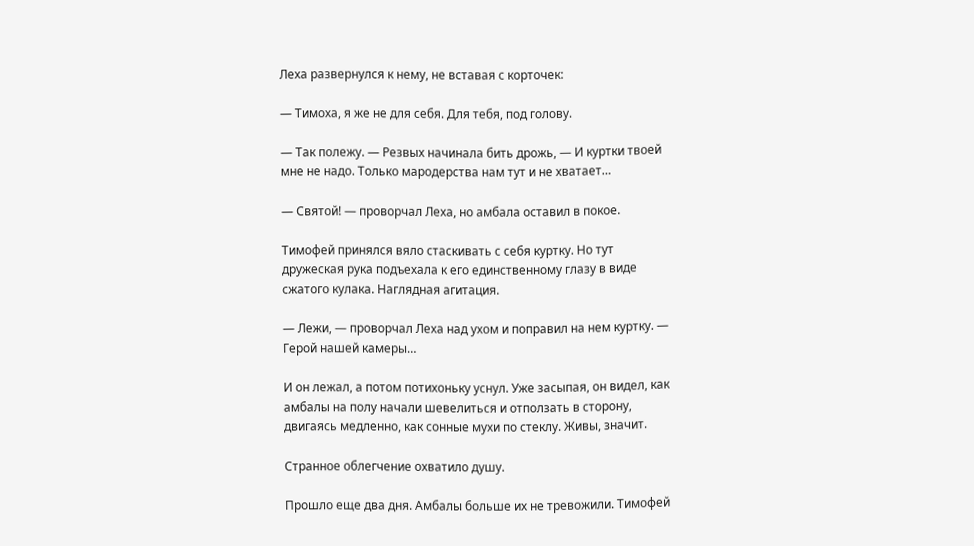Леха развернулся к нему, не вставая с корточек:

— Тимоха, я же не для себя. Для тебя, под голову.

— Так полежу. — Резвых начинала бить дрожь, — И куртки твоей мне не надо. Только мародерства нам тут и не хватает…

— Святой! — проворчал Леха, но амбала оставил в покое.

Тимофей принялся вяло стаскивать с себя куртку. Но тут дружеская рука подъехала к его единственному глазу в виде сжатого кулака. Наглядная агитация.

— Лежи, — проворчал Леха над ухом и поправил на нем куртку. — Герой нашей камеры…

И он лежал, а потом потихоньку уснул. Уже засыпая, он видел, как амбалы на полу начали шевелиться и отползать в сторону, двигаясь медленно, как сонные мухи по стеклу. Живы, значит.

Странное облегчение охватило душу.

Прошло еще два дня. Амбалы больше их не тревожили. Тимофей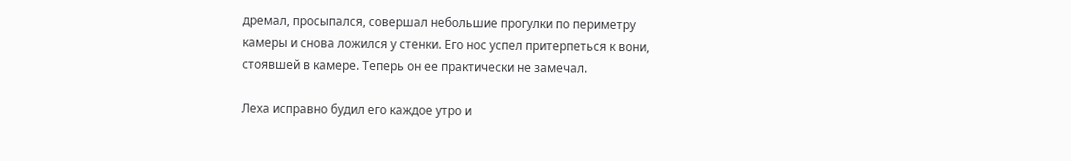дремал, просыпался, совершал небольшие прогулки по периметру камеры и снова ложился у стенки. Его нос успел притерпеться к вони, стоявшей в камере. Теперь он ее практически не замечал.

Леха исправно будил его каждое утро и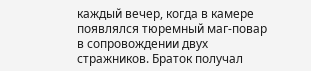каждый вечер, когда в камере появлялся тюремный маг-повар в сопровождении двух стражников. Браток получал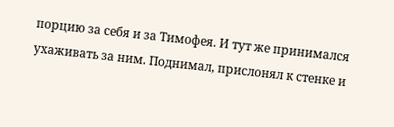порцию за себя и за Тимофея. И тут же принимался ухаживать за ним. Поднимал, прислонял к стенке и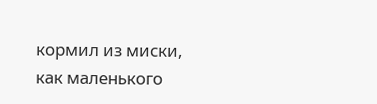кормил из миски, как маленького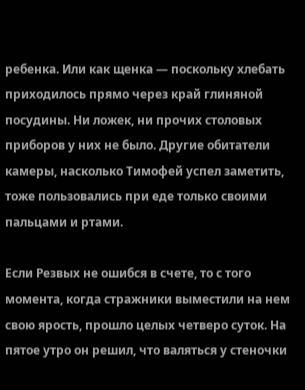ребенка. Или как щенка — поскольку хлебать приходилось прямо через край глиняной посудины. Ни ложек, ни прочих столовых приборов у них не было. Другие обитатели камеры, насколько Тимофей успел заметить, тоже пользовались при еде только своими пальцами и ртами.

Если Резвых не ошибся в счете, то с того момента, когда стражники выместили на нем свою ярость, прошло целых четверо суток. На пятое утро он решил, что валяться у стеночки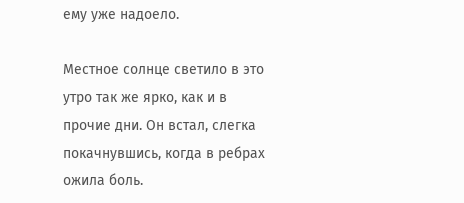ему уже надоело.

Местное солнце светило в это утро так же ярко, как и в прочие дни. Он встал, слегка покачнувшись, когда в ребрах ожила боль.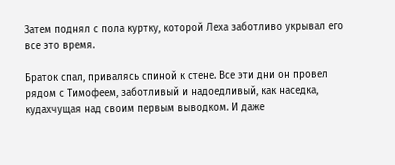Затем поднял с пола куртку, которой Леха заботливо укрывал его все это время.

Браток спал, привалясь спиной к стене. Все эти дни он провел рядом с Тимофеем, заботливый и надоедливый, как наседка, кудахчущая над своим первым выводком. И даже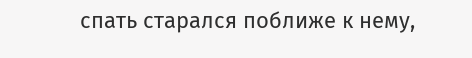спать старался поближе к нему,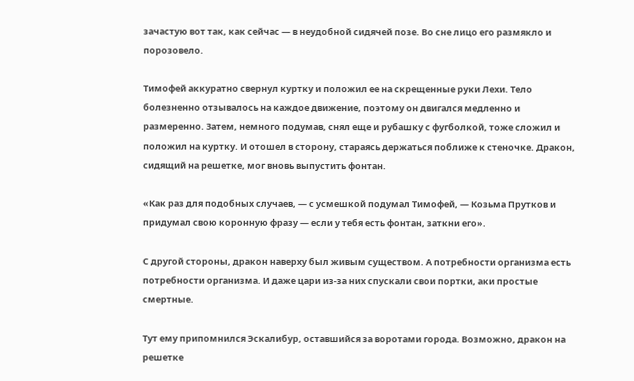зачастую вот так, как сейчас — в неудобной сидячей позе. Во сне лицо его размякло и порозовело.

Тимофей аккуратно свернул куртку и положил ее на скрещенные руки Лехи. Тело болезненно отзывалось на каждое движение, поэтому он двигался медленно и размеренно. Затем, немного подумав, снял еще и рубашку с фугболкой, тоже сложил и положил на куртку. И отошел в сторону, стараясь держаться поближе к стеночке. Дракон, сидящий на решетке, мог вновь выпустить фонтан.

«Как раз для подобных случаев, — с усмешкой подумал Тимофей, — Козьма Прутков и придумал свою коронную фразу — если у тебя есть фонтан, заткни его».

С другой стороны, дракон наверху был живым существом. А потребности организма есть потребности организма. И даже цари из-за них спускали свои портки, аки простые смертные.

Тут ему припомнился Эскалибур, оставшийся за воротами города. Возможно, дракон на решетке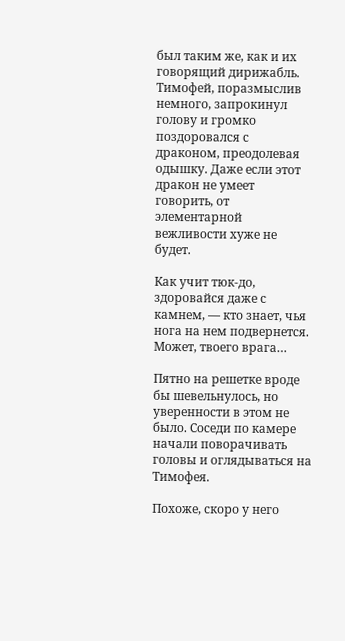был таким же, как и их говорящий дирижабль. Тимофей, поразмыслив немного, запрокинул голову и громко поздоровался с драконом, преодолевая одышку. Даже если этот дракон не умеет говорить, от элементарной вежливости хуже не будет.

Как учит тюк-до, здоровайся даже с камнем, — кто знает, чья нога на нем подвернется. Может, твоего врага…

Пятно на решетке вроде бы шевельнулось, но уверенности в этом не было. Соседи по камере начали поворачивать головы и оглядываться на Тимофея.

Похоже, скоро у него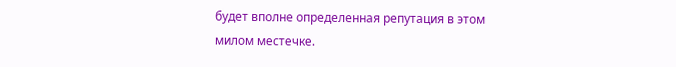будет вполне определенная репутация в этом милом местечке.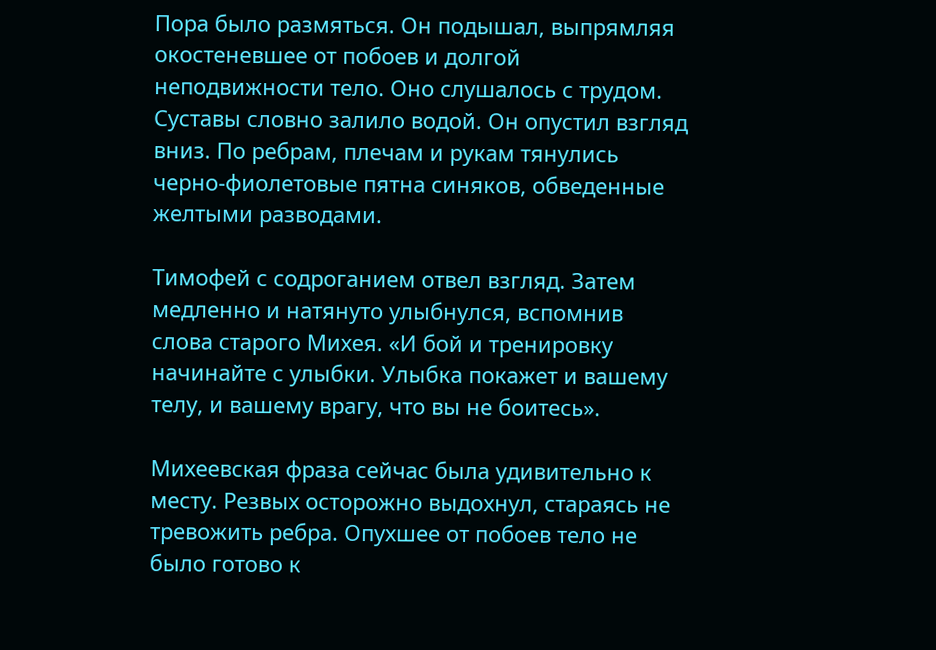Пора было размяться. Он подышал, выпрямляя окостеневшее от побоев и долгой неподвижности тело. Оно слушалось с трудом. Суставы словно залило водой. Он опустил взгляд вниз. По ребрам, плечам и рукам тянулись черно-фиолетовые пятна синяков, обведенные желтыми разводами.

Тимофей с содроганием отвел взгляд. Затем медленно и натянуто улыбнулся, вспомнив слова старого Михея. «И бой и тренировку начинайте с улыбки. Улыбка покажет и вашему телу, и вашему врагу, что вы не боитесь».

Михеевская фраза сейчас была удивительно к месту. Резвых осторожно выдохнул, стараясь не тревожить ребра. Опухшее от побоев тело не было готово к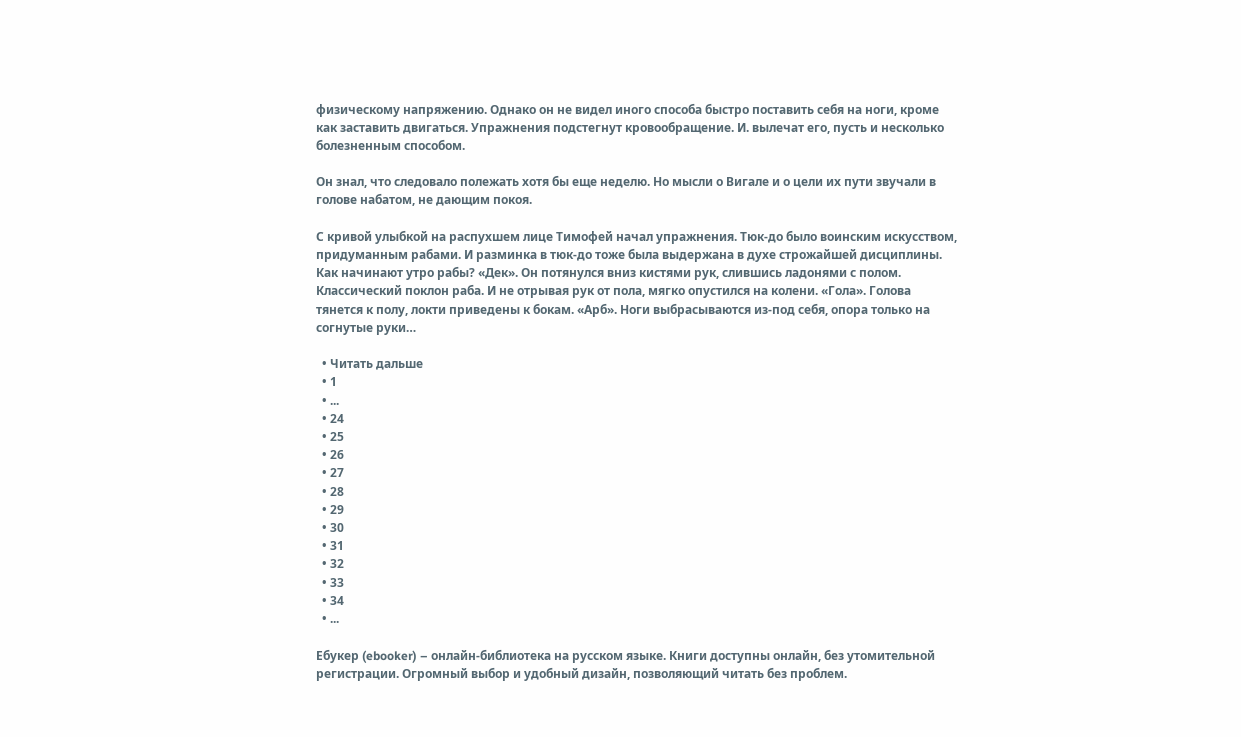физическому напряжению. Однако он не видел иного способа быстро поставить себя на ноги, кроме как заставить двигаться. Упражнения подстегнут кровообращение. И. вылечат его, пусть и несколько болезненным способом.

Он знал, что следовало полежать хотя бы еще неделю. Но мысли о Вигале и о цели их пути звучали в голове набатом, не дающим покоя.

С кривой улыбкой на распухшем лице Тимофей начал упражнения. Тюк-до было воинским искусством, придуманным рабами. И разминка в тюк-до тоже была выдержана в духе строжайшей дисциплины. Как начинают утро рабы? «Дек». Он потянулся вниз кистями рук, слившись ладонями с полом. Классический поклон раба. И не отрывая рук от пола, мягко опустился на колени. «Гола». Голова тянется к полу, локти приведены к бокам. «Арб». Ноги выбрасываются из-под себя, опора только на согнутые руки…

  • Читать дальше
  • 1
  • ...
  • 24
  • 25
  • 26
  • 27
  • 28
  • 29
  • 30
  • 31
  • 32
  • 33
  • 34
  • ...

Ебукер (ebooker) – онлайн-библиотека на русском языке. Книги доступны онлайн, без утомительной регистрации. Огромный выбор и удобный дизайн, позволяющий читать без проблем.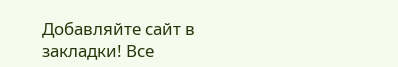Добавляйте сайт в закладки! Все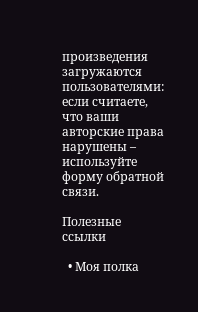произведения загружаются пользователями: если считаете, что ваши авторские права нарушены – используйте форму обратной связи.

Полезные ссылки

  • Моя полка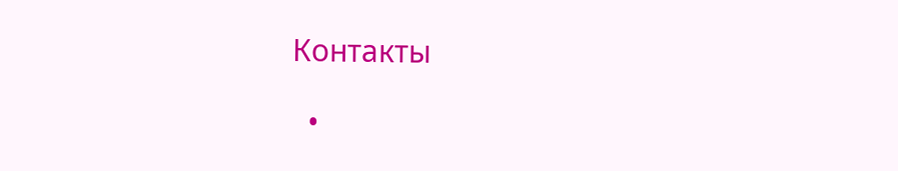Контакты

  •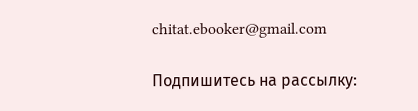chitat.ebooker@gmail.com

Подпишитесь на рассылку: